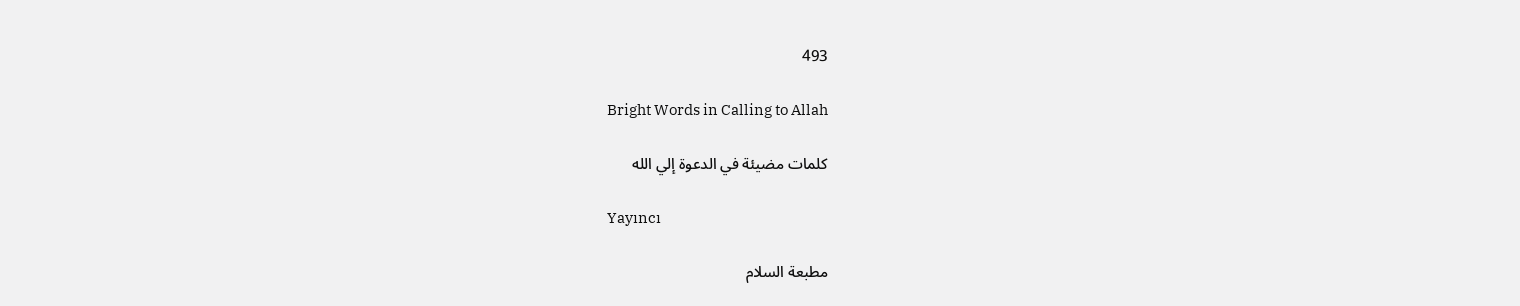493

Bright Words in Calling to Allah

كلمات مضيئة في الدعوة إلي الله

Yayıncı

مطبعة السلام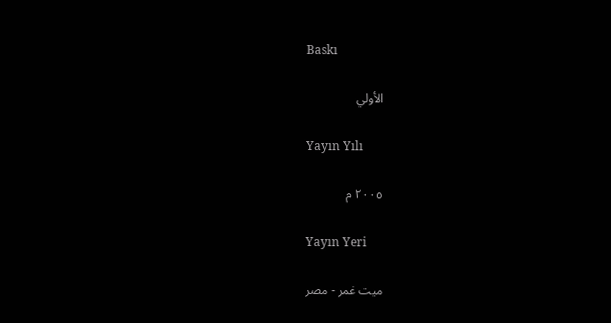Baskı

الأولي

Yayın Yılı

٢٠٠٥ م

Yayın Yeri

ميت غمر - مصر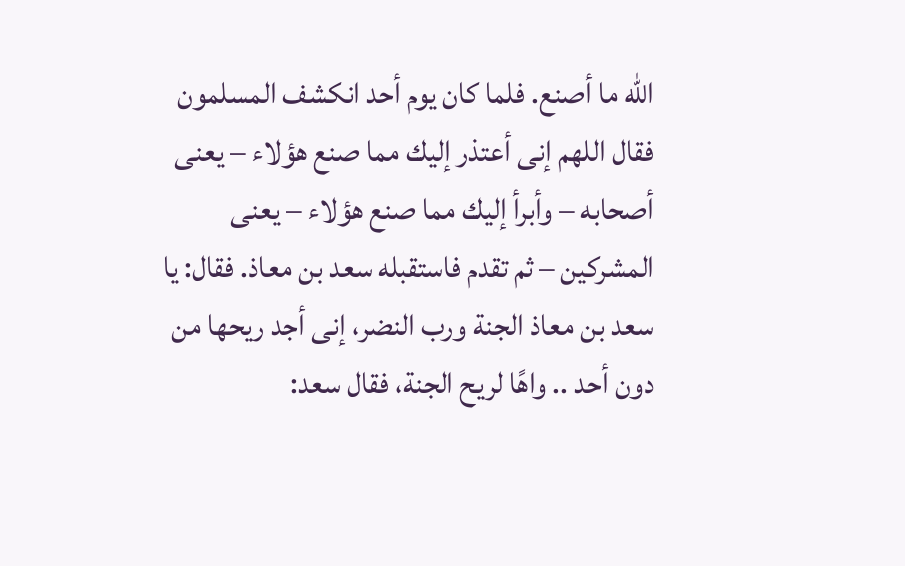الله ما أصنع. فلما كان يوم أحد انكشف المسلمون فقال اللهم إنى أعتذر إليك مما صنع هؤلاء – يعنى أصحابه – وأبرأ إليك مما صنع هؤلاء – يعنى المشركين – ثم تقدم فاستقبله سعد بن معاذ. فقال: يا سعد بن معاذ الجنة ورب النضر، إنى أجد ريحها من دون أحد .. واهًا لريح الجنة، فقال سعد: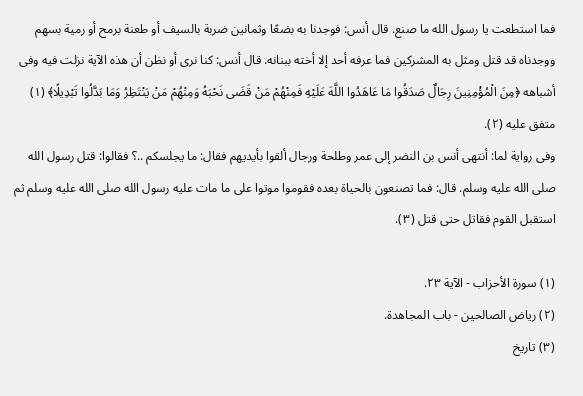فما استطعت يا رسول الله ما صنع. قال أنس: فوجدنا به بضعًا وثمانين ضربة بالسيف أو طعنة برمح أو رمية بسهم ووجدناه قد قتل ومثل به المشركين فما عرفه أحد إلا أخته ببنانه. قال أنس: كنا نرى أو نظن أن هذه الآية نزلت فيه وفى أشباهه ﴿مِنَ الْمُؤْمِنِينَ رِجَالٌ صَدَقُوا مَا عَاهَدُوا اللَّهَ عَلَيْهِ فَمِنْهُمْ مَنْ قَضَى نَحْبَهُ وَمِنْهُمْ مَنْ يَنْتَظِرُ وَمَا بَدَّلُوا تَبْدِيلًا﴾ (١) متفق عليه (٢).
وفى رواية لما: أنتهى أنس بن النضر إلى عمر وطلحة ورجال ألقوا بأيديهم فقال: ما يجلسكم ..؟ فقالوا: قتل رسول الله صلى الله عليه وسلم. قال: فما تصنعون بالحياة بعده فقوموا موتوا على ما مات عليه رسول الله صلى الله عليه وسلم ثم استقبل القوم فقاتل حتى قتل (٣).

(١) سورة الأحزاب - الآية ٢٣.
(٢) رياض الصالحين - باب المجاهدة.
(٣) تاريخ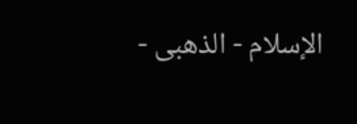الإسلام - الذهبى -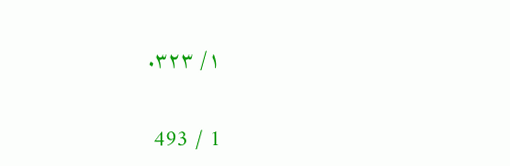١/ ٣٢٣.

1 / 493